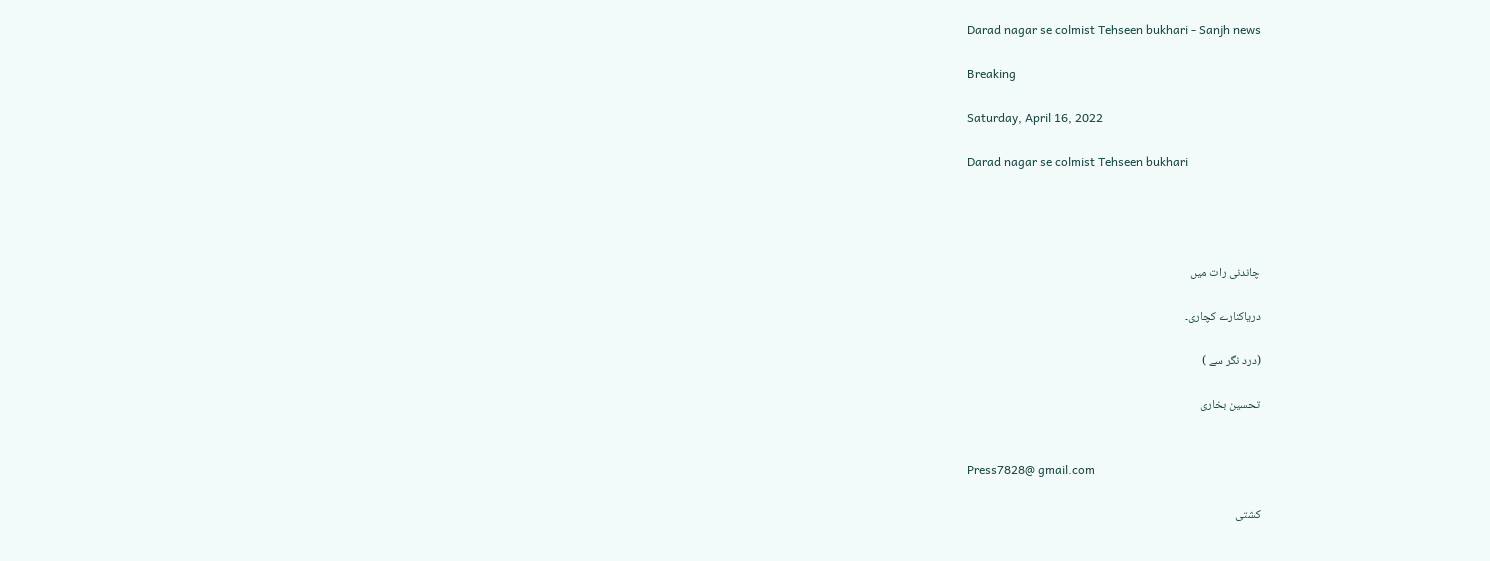Darad nagar se colmist Tehseen bukhari - Sanjh news

Breaking

Saturday, April 16, 2022

Darad nagar se colmist Tehseen bukhari




چاندنی رات میں

دریاکنارے کچاری۔

(درد نگر سے )

تحسین بخاری


Press7828@ gmail.com

کشتی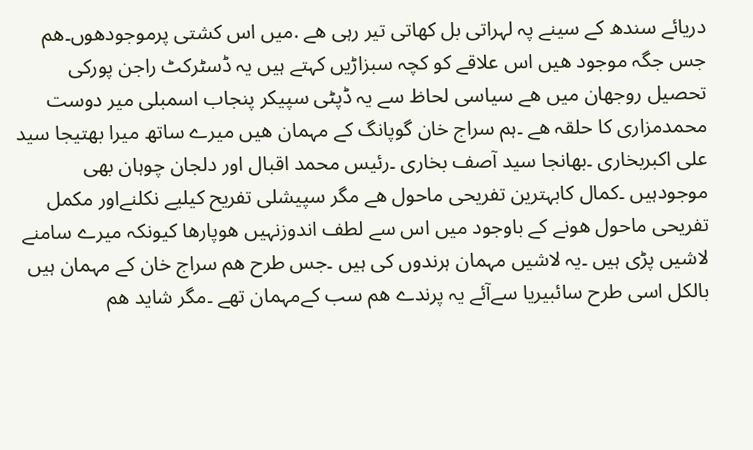دریائے سندھ کے سینے پہ لہراتی بل کھاتی تیر رہی ھے .میں اس کشتی پرموجودھوں۔ھم جس جگہ موجود ھیں اس علاقے کو کچہ سبزاڑیں کہتے ہیں یہ ڈسٹرکٹ راجن پورکی تحصیل روجھان میں ھے سیاسی لحاظ سے یہ ڈپٹی سپیکر پنجاب اسمبلی میر دوست محمدمزاری کا حلقہ ھے ۔ہم سراج خان گوپانگ کے مہمان ھیں میرے ساتھ میرا بھتیجا سید علی اکبربخاری ۔بھانجا سید آصف بخاری ۔رئیس محمد اقبال اور دلجان چوہان بھی موجودہیں ۔کمال کابہترین تفریحی ماحول ھے مگر سپیشلی تفریح کیلیے نکلنےاور مکمل تفریحی ماحول ھونے کے باوجود میں اس سے لطف اندوزنہیں ھوپارھا کیونکہ میرے سامنے لاشیں پڑی ہیں ۔یہ لاشیں مہمان ہرندوں کی ہیں ۔جس طرح ھم سراج خان کے مہمان ہیں بالکل اسی طرح سائبیریا سےآئے یہ پرندے ھم سب کےمہمان تھے ۔مگر شاید ھم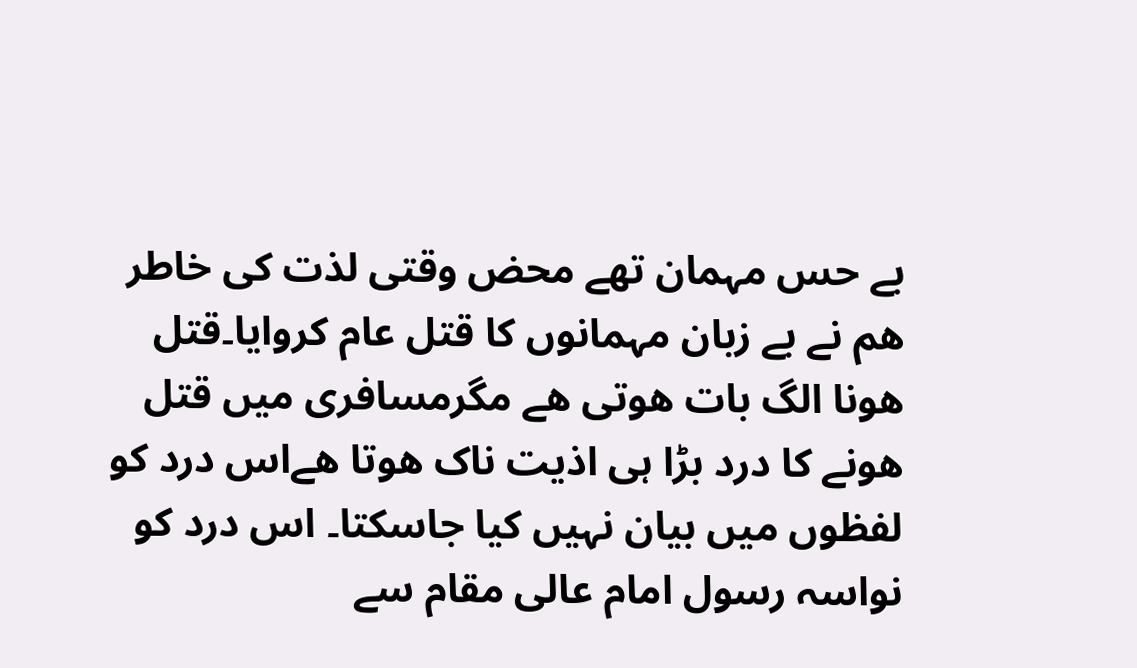بے حس مہمان تھے محض وقتی لذت کی خاطر ھم نے بے زبان مہمانوں کا قتل عام کروایا۔قتل ھونا الگ بات ھوتی ھے مگرمسافری میں قتل ھونے کا درد بڑا ہی اذیت ناک ھوتا ھےاس درد کو لفظوں میں بیان نہیں کیا جاسکتا۔ اس درد کو نواسہ رسول امام عالی مقام سے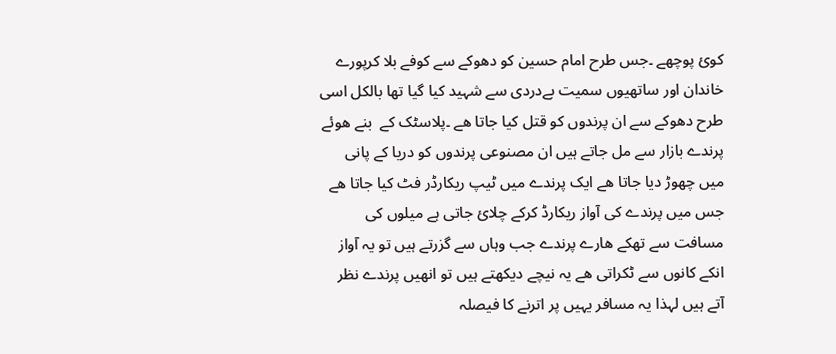کوئ پوچھے ۔جس طرح امام حسین کو دھوکے سے کوفے بلا کرپورے خاندان اور ساتھیوں سمیت بےدردی سے شہید کیا گیا تھا بالکل اسی طرح دھوکے سے ان پرندوں کو قتل کیا جاتا ھے ۔پلاسٹک کے  بنے ھوئے پرندے بازار سے مل جاتے ہیں ان مصنوعی پرندوں کو دریا کے پانی میں چھوڑ دیا جاتا ھے ایک پرندے میں ٹیپ ریکارڈر فٹ کیا جاتا ھے جس میں پرندے کی آواز ریکارڈ کرکے چلائ جاتی ہے میلوں کی مسافت سے تھکے ھارے پرندے جب وہاں سے گزرتے ہیں تو یہ آواز انکے کانوں سے ٹکراتی ھے یہ نیچے دیکھتے ہیں تو انھیں پرندے نظر آتے ہیں لہذا یہ مسافر یہیں پر اترنے کا فیصلہ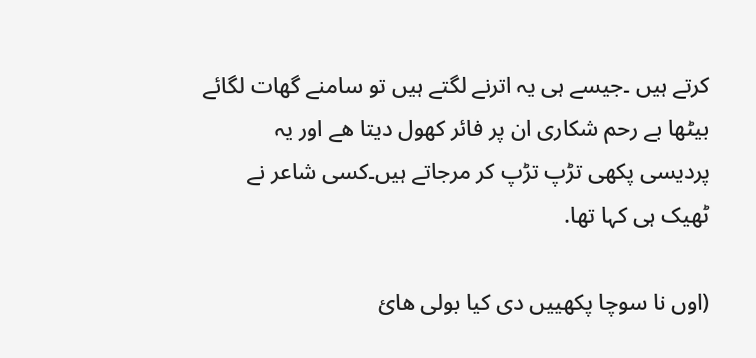کرتے ہیں ۔جیسے ہی یہ اترنے لگتے ہیں تو سامنے گھات لگائے بیٹھا بے رحم شکاری ان پر فائر کھول دیتا ھے اور یہ پردیسی پکھی تڑپ تڑپ کر مرجاتے ہیں۔کسی شاعر نے ٹھیک ہی کہا تھا.

(اوں نا سوچا پکھییں دی کیا بولی ھائ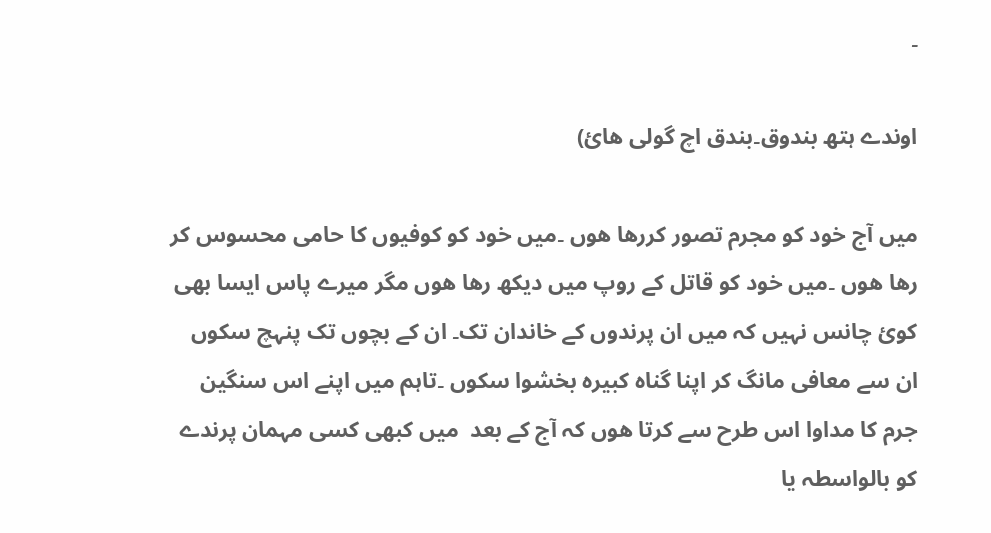۔

اوندے ہتھ بندوق۔بندق اچ گولی ھائ)

میں آج خود کو مجرم تصور کررھا ھوں ۔میں خود کو کوفیوں کا حامی محسوس کر رھا ھوں ۔میں خود کو قاتل کے روپ میں دیکھ رھا ھوں مگر میرے پاس ایسا بھی کوئ چانس نہیں کہ میں ان پرندوں کے خاندان تک۔ ان کے بچوں تک پنہچ سکوں ان سے معافی مانگ کر اپنا گناہ کبیرہ بخشوا سکوں ۔تاہم میں اپنے اس سنگین جرم کا مداوا اس طرح سے کرتا ھوں کہ آج کے بعد  میں کبھی کسی مہمان پرندے کو بالواسطہ یا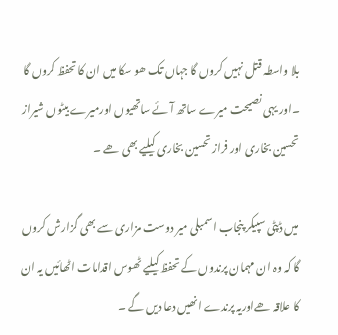بلا واسطہ قتل نہیں کروں گا جہاں تک ھو سکا میں ان کا تحفظ کروں گا ۔اور یہی نصیحت میرے ساتھ آئے ساتھیوں اورمیرے بیٹوں شیراز تحسین بخاری اور فراز تحسین بخاری کیلیے بھی ھے ۔

میں ڈپٹی سپیکر پنجاب اسمبلی میر دوست مزاری سے بھی گزارش کروں گا کہ وہ ان مہمان پرندوں کے تحفظ کیلیے ٹھوس اقدامات اٹھائیں یہ ان کا علاقہ ھےاوریہ پرندے انھیں دعا دیں گے ۔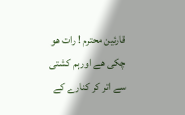قارئین محترم ! رات ھو چکی ھے اورہم کشتی سے اتر کر کنارے کے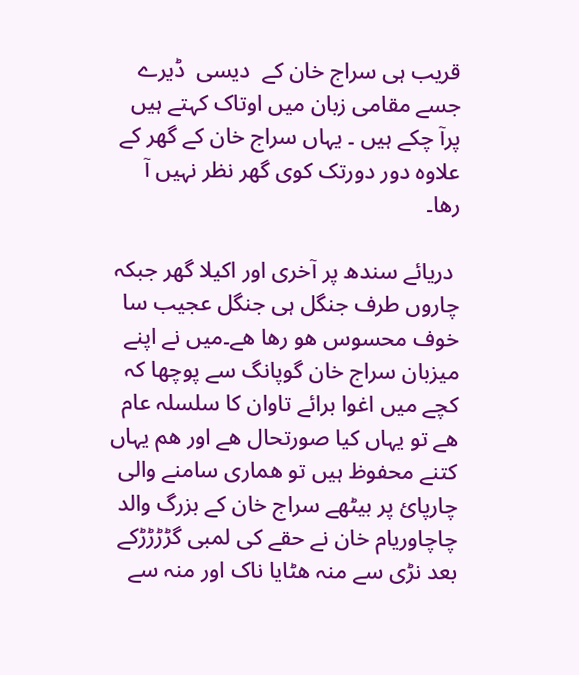قریب ہی سراج خان کے  دیسی  ڈیرے جسے مقامی زبان میں اوتاک کہتے ہیں پرآ چکے ہیں ۔ یہاں سراج خان کے گھر کے علاوہ دور دورتک کوی گھر نظر نہیں آ رھا۔

 دریائے سندھ پر آخری اور اکیلا گھر جبکہ چاروں طرف جنگل ہی جنگل عجیب سا خوف محسوس ھو رھا ھے۔میں نے اپنے میزبان سراج خان گوپانگ سے پوچھا کہ کچے میں اغوا برائے تاوان کا سلسلہ عام ھے تو یہاں کیا صورتحال ھے اور ھم یہاں کتنے محفوظ ہیں تو ھماری سامنے والی چارپائ پر بیٹھے سراج خان کے بزرگ والد چاچاوریام خان نے حقے کی لمبی گڑڑڑڑکے بعد نڑی سے منہ ھٹایا ناک اور منہ سے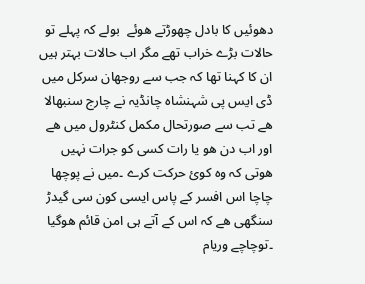دھوئیں کا بادل چھوڑتے ھوئے  بولے کہ پہلے تو حالات بڑے خراب تھے مگر اب حالات بہتر ہیں ان کا کہنا تھا کہ جب سے روجھان سرکل میں ڈی ایس پی شہنشاہ چانڈیہ نے چارج سنبھالا ھے تب سے صورتحال مکمل کنٹرول میں ھے اور اب دن ھو یا رات کسی کو جرات نہیں ھوتی کہ وہ کوئ حرکت کرے ۔میں نے پوچھا چاچا اس افسر کے پاس ایسی کون سی گیدڑ سنگھی ھے کہ اس کے آتے ہی امن قائم ھوگیا ۔توچاچے وریام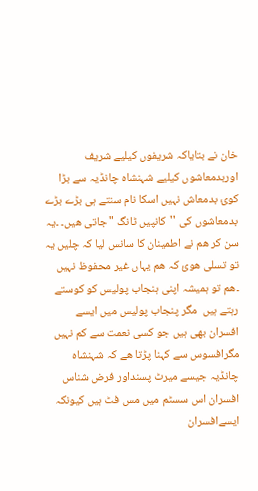خان نے بتایاکہ شریفوں کیلیے شریف اوربدمعاشوں کیلیے شہنشاہ چانڈیہ سے بڑا کوئ بدمعاش نہیں اسکا نام سنتے ہی بڑے بڑے بدمعاشوں کی ''کانپیں ٹانگ "جاتی ھیں۔ ۔یہ سن کر ھم نے اطمینان کا سانس لیا کہ چلیں یہ تو تسلی ھوئ کہ ھم یہاں غیر محفوظ نہیں ۔ھم تو ہمیشہ اپنی ہنجاب پولیس کو کوستے رہتے ہیں  مگر پنجاب پولیس میں ایسے افسران بھی ہیں جو کسی نعمت سے کم نہیں مگرافسوس سے کہنا پڑتا ھے کہ شہنشاہ چانڈیہ جیسے میرٹ پسنداور فرض شناس  افسران اس سسٹم میں مس فٹ ہیں کیونکہ ایسےافسران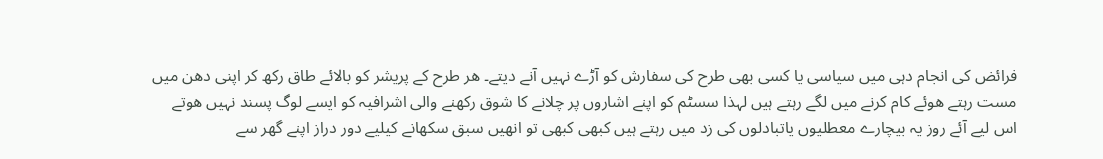فرائض کی انجام دہی میں سیاسی یا کسی بھی طرح کی سفارش کو آڑے نہیں آنے دیتے۔ ھر طرح کے پریشر کو بالائے طاق رکھ کر اپنی دھن میں مست رہتے ھوئے کام کرنے میں لگے رہتے ہیں لہذا سسٹم کو اپنے اشاروں پر چلانے کا شوق رکھنے والی اشرافیہ کو ایسے لوگ پسند نہیں ھوتے اس لیے آئے روز یہ بیچارے معطلیوں یاتبادلوں کی زد میں رہتے ہیں کبھی کبھی تو انھیں سبق سکھانے کیلیے دور دراز اپنے گھر سے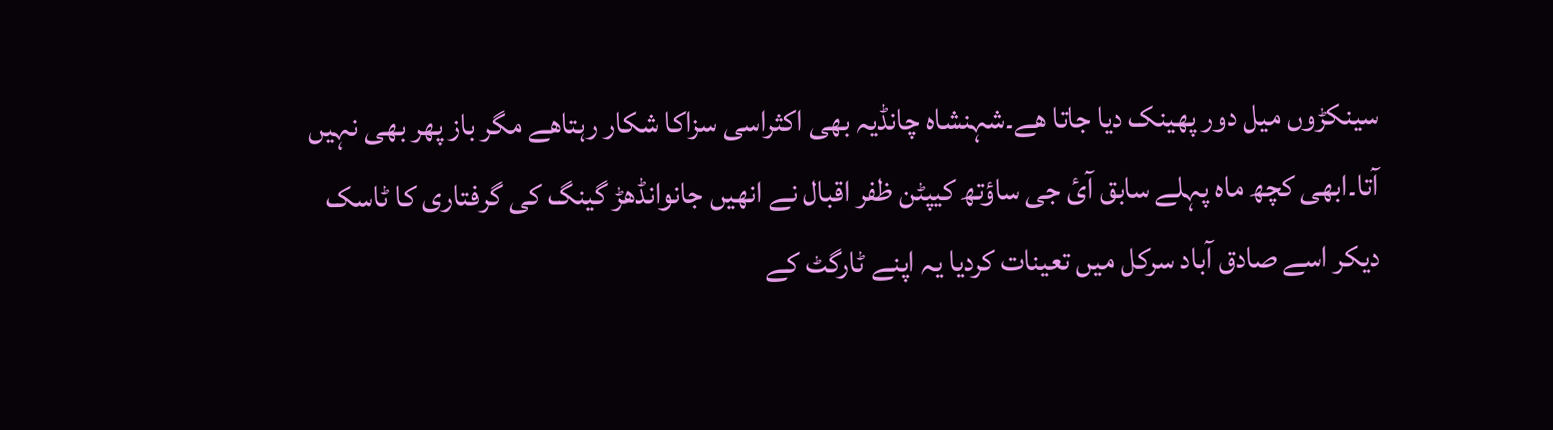سینکڑوں میل دور پھینک دیا جاتا ھے۔شہنشاہ چانڈیہ بھی اکثراسی سزاکا شکار رہتاھے مگر باز پھر بھی نہیں آتا۔ابھی کچھ ماہ پہلے سابق آئ جی ساؤتھ کیپٹن ظفر اقبال نے انھیں جانوانڈھڑ گینگ کی گرفتاری کا ٹاسک دیکر اسے صادق آباد سرکل میں تعینات کردیا یہ اپنے ٹارگٹ کے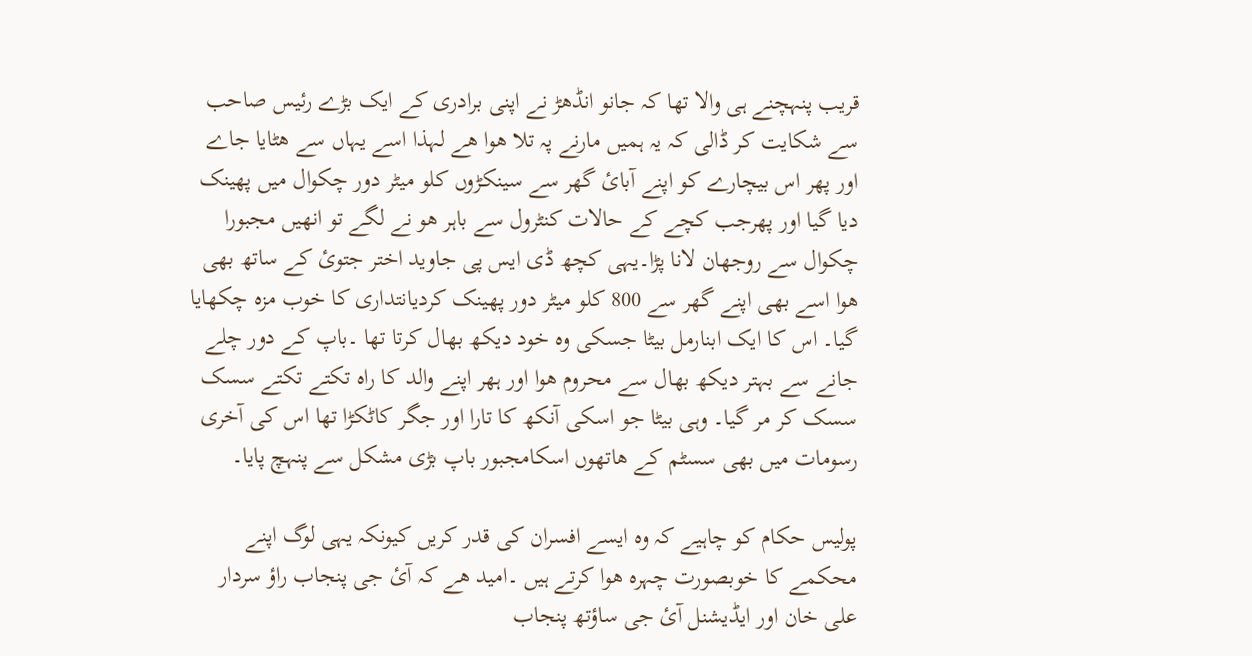قریب پنہچنے ہی والا تھا کہ جانو انڈھڑ نے اپنی برادری کے ایک بڑے رئیس صاحب سے شکایت کر ڈالی کہ یہ ہمیں مارنے پہ تلا ھوا ھے لہذا اسے یہاں سے ھٹایا جاے اور پھر اس بیچارے کو اپنے آبائ گھر سے سینکڑوں کلو میٹر دور چکوال میں پھینک دیا گیا اور پھرجب کچے کے حالات کنٹرول سے باہر ھو نے لگے تو انھیں مجبورا چکوال سے روجھان لانا پڑا۔یہی کچھ ڈی ایس پی جاوید اختر جتوئ کے ساتھ بھی ھوا اسے بھی اپنے گھر سے 800 کلو میٹر دور پھینک کردیانتداری کا خوب مزہ چکھایا گیا۔ اس کا ایک ابنارمل بیٹا جسکی وہ خود دیکھ بھال کرتا تھا ۔باپ کے دور چلے جانے سے بہتر دیکھ بھال سے محروم ھوا اور ہھر اپنے والد کا راہ تکتے تکتے سسک سسک کر مر گیا۔ وہی بیٹا جو اسکی آنکھ کا تارا اور جگر کاٹکڑا تھا اس کی آخری رسومات میں بھی سسٹم کے ھاتھوں اسکامجبور باپ بڑی مشکل سے پنہچ پایا۔

پولیس حکام کو چاہیے کہ وہ ایسے افسران کی قدر کریں کیونکہ یہی لوگ اپنے محکمے کا خوبصورت چہرہ ھوا کرتے ہیں ۔امید ھے کہ آئ جی پنجاب راؤ سردار علی خان اور ایڈیشنل آئ جی ساؤتھ پنجاب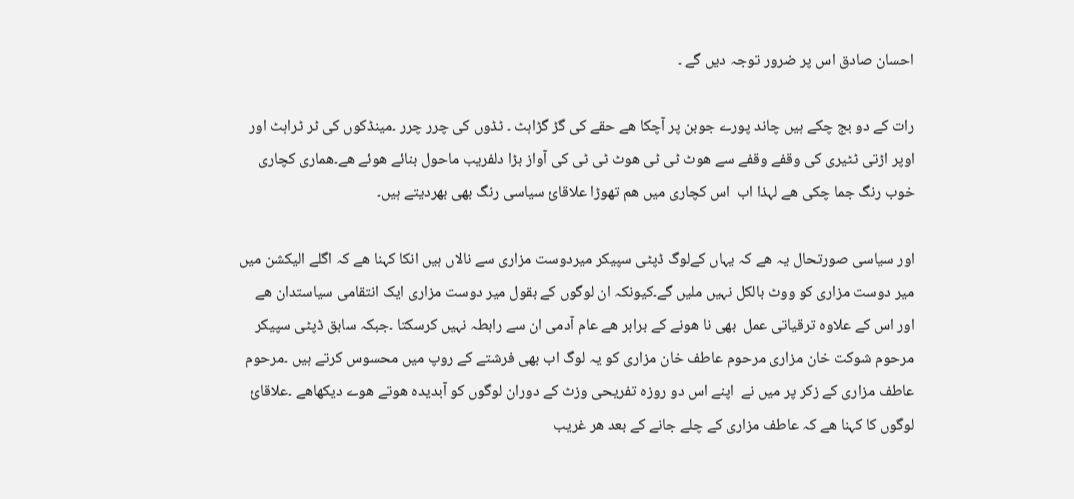احسان صادق اس پر ضرور توجہ دیں گے ۔

رات کے دو بج چکے ہیں چاند پورے جوبن پر آچکا ھے حقے کی گڑ گڑاہٹ ۔ ٹڈوں کی چرر چرر ۔مینڈکوں کی ٹر ٹراہٹ اور اوپر اڑتی ٹٹیری کی وقفے وقفے سے ھوٹ ٹی ٹی ھوٹ ٹی ٹی کی آواز بڑا دلفریب ماحول بنائے ھوئے ھے۔ھماری کچاری خوب رنگ جما چکی ھے لہذا اب  اس کچاری میں ھم تھوڑا علاقائ سیاسی رنگ بھی بھردیتے ہیں۔

اور سیاسی صورتحال یہ ھے کہ یہاں کےلوگ ڈپٹی سپیکر میردوست مزاری سے نالاں ہیں انکا کہنا ھے کہ اگلے الیکشن میں میر دوست مزاری کو ووٹ بالکل نہیں ملیں گے۔کیونکہ ان لوگوں کے بقول میر دوست مزاری ایک انتقامی سیاستدان ھے اور اس کے علاوہ ترقیاتی عمل  بھی نا ھونے کے برابر ھے عام آدمی ان سے رابطہ نہیں کرسکتا ۔جبکہ سابق ڈپٹی سپیکر مرحوم شوکت خان مزاری مرحوم عاطف خان مزاری کو یہ لوگ اب بھی فرشتے کے روپ میں محسوس کرتے ہیں ۔مرحوم عاطف مزاری کے زکر پر میں نے  اپنے اس دو روزہ تفریحی وزٹ کے دوران لوگوں کو آبدیدہ ھوتے ھوے دیکھاھے ۔علاقائ لوگوں کا کہنا ھے کہ عاطف مزاری کے چلے جانے کے بعد ھر غریب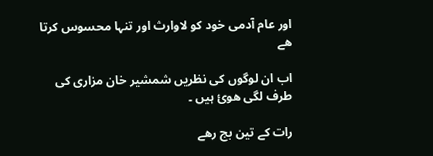اور عام آدمی خود کو لاوارث اور تنہا محسوس کرتا ھے

اب ان لوگوں کی نظریں شمشیر خان مزاری کی طرف لگی ھوئ ہیں ۔

رات کے تین بج رھے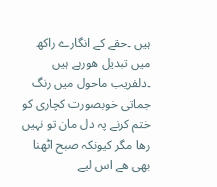ہیں ۔حقے کے انگارے راکھ میں تبدیل ھورہے ہیں ۔دلفریب ماحول میں رنگ جماتی خوبصورت کچاری کو ختم کرنے پہ دل مان تو نہیں رھا مگر کیونکہ صبح اٹھنا بھی ھے اس لیے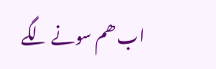اب ھم سونے لگے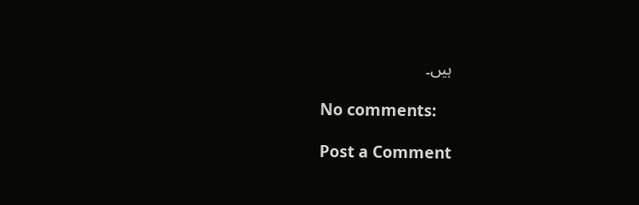ہیں۔

No comments:

Post a Comment